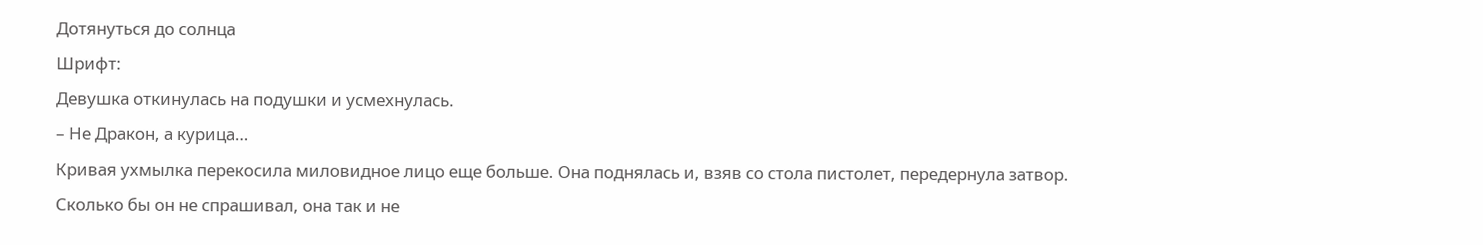Дотянуться до солнца
Шрифт:
Девушка откинулась на подушки и усмехнулась.
– Не Дракон, а курица…
Кривая ухмылка перекосила миловидное лицо еще больше. Она поднялась и, взяв со стола пистолет, передернула затвор.
Сколько бы он не спрашивал, она так и не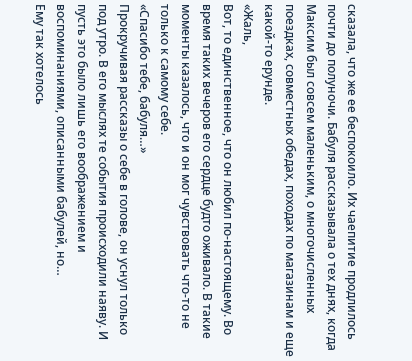сказала, что же ее беспокоило. Их чаепитие продлилось почти до полуночи. Бабуля рассказывала о тех днях, когда Максим был совсем маленьким, о многочисленных поездках, совместных обедах, походах по магазинам и еще какой-то ерунде.
«Жаль,
Вот, то единственное, что он любил по-настоящему. Во время таких вечеров его сердце будто оживало. В такие моменты казалось, что и он мог чувствовать что-то не только к самому себе.
«Спасибо тебе, бабуля…»
Прокручивая рассказы о себе в голове, он уснул только под утро. В его мыслях те события происходили наяву. И пусть это было лишь его воображением и воспоминаниями, описанными бабулей, но…
Ему так хотелось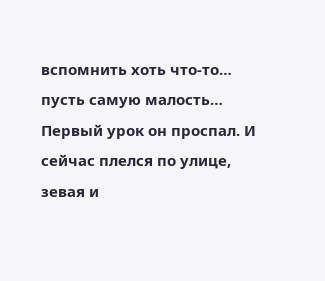вспомнить хоть что-то… пусть самую малость…
Первый урок он проспал. И сейчас плелся по улице, зевая и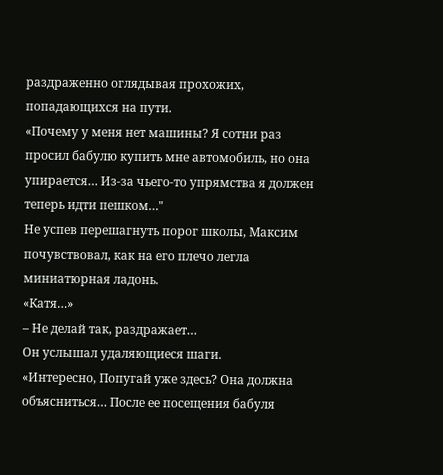раздраженно оглядывая прохожих, попадающихся на пути.
«Почему у меня нет машины? Я сотни раз просил бабулю купить мне автомобиль, но она упирается… Из-за чьего-то упрямства я должен теперь идти пешком…"
Не успев перешагнуть порог школы, Максим почувствовал, как на его плечо легла миниатюрная ладонь.
«Катя…»
– Не делай так, раздражает…
Он услышал удаляющиеся шаги.
«Интересно, Попугай уже здесь? Она должна объясниться… После ее посещения бабуля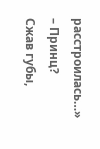расстроилась…»
– Принц?
Сжав губы,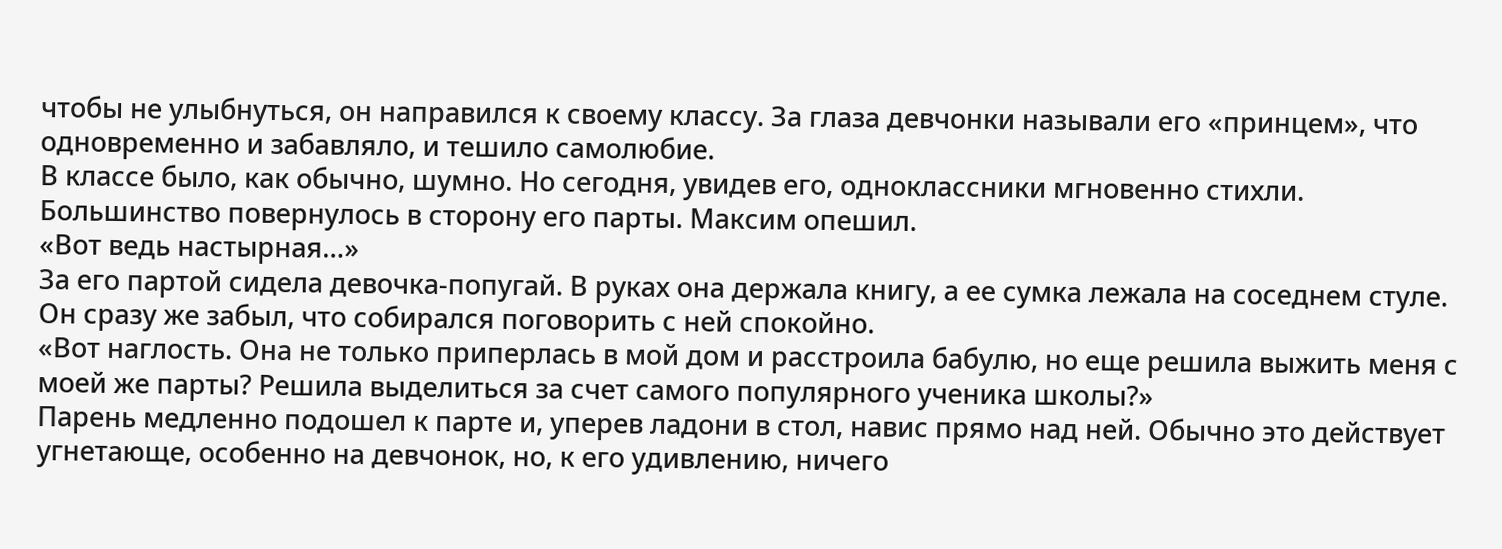чтобы не улыбнуться, он направился к своему классу. За глаза девчонки называли его «принцем», что одновременно и забавляло, и тешило самолюбие.
В классе было, как обычно, шумно. Но сегодня, увидев его, одноклассники мгновенно стихли. Большинство повернулось в сторону его парты. Максим опешил.
«Вот ведь настырная…»
За его партой сидела девочка-попугай. В руках она держала книгу, а ее сумка лежала на соседнем стуле. Он сразу же забыл, что собирался поговорить с ней спокойно.
«Вот наглость. Она не только приперлась в мой дом и расстроила бабулю, но еще решила выжить меня с моей же парты? Решила выделиться за счет самого популярного ученика школы?»
Парень медленно подошел к парте и, уперев ладони в стол, навис прямо над ней. Обычно это действует угнетающе, особенно на девчонок, но, к его удивлению, ничего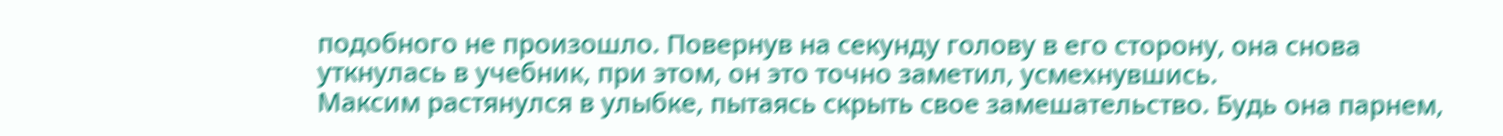подобного не произошло. Повернув на секунду голову в его сторону, она снова уткнулась в учебник, при этом, он это точно заметил, усмехнувшись.
Максим растянулся в улыбке, пытаясь скрыть свое замешательство. Будь она парнем,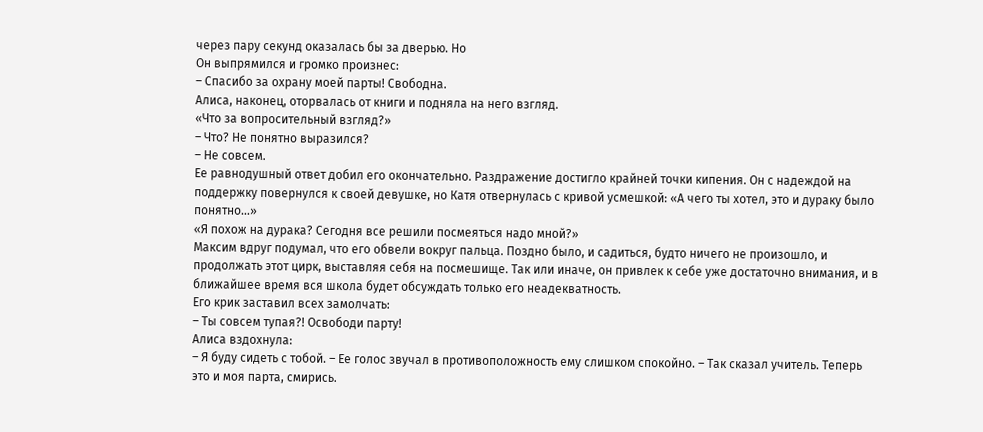через пару секунд оказалась бы за дверью. Но
Он выпрямился и громко произнес:
– Спасибо за охрану моей парты! Свободна.
Алиса, наконец, оторвалась от книги и подняла на него взгляд.
«Что за вопросительный взгляд?»
– Что? Не понятно выразился?
– Не совсем.
Ее равнодушный ответ добил его окончательно. Раздражение достигло крайней точки кипения. Он с надеждой на поддержку повернулся к своей девушке, но Катя отвернулась с кривой усмешкой: «А чего ты хотел, это и дураку было понятно…»
«Я похож на дурака? Сегодня все решили посмеяться надо мной?»
Максим вдруг подумал, что его обвели вокруг пальца. Поздно было, и садиться, будто ничего не произошло, и продолжать этот цирк, выставляя себя на посмешище. Так или иначе, он привлек к себе уже достаточно внимания, и в ближайшее время вся школа будет обсуждать только его неадекватность.
Его крик заставил всех замолчать:
– Ты совсем тупая?! Освободи парту!
Алиса вздохнула:
– Я буду сидеть с тобой. – Ее голос звучал в противоположность ему слишком спокойно. – Так сказал учитель. Теперь это и моя парта, смирись.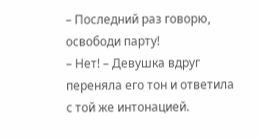– Последний раз говорю, освободи парту!
– Нет! – Девушка вдруг переняла его тон и ответила с той же интонацией.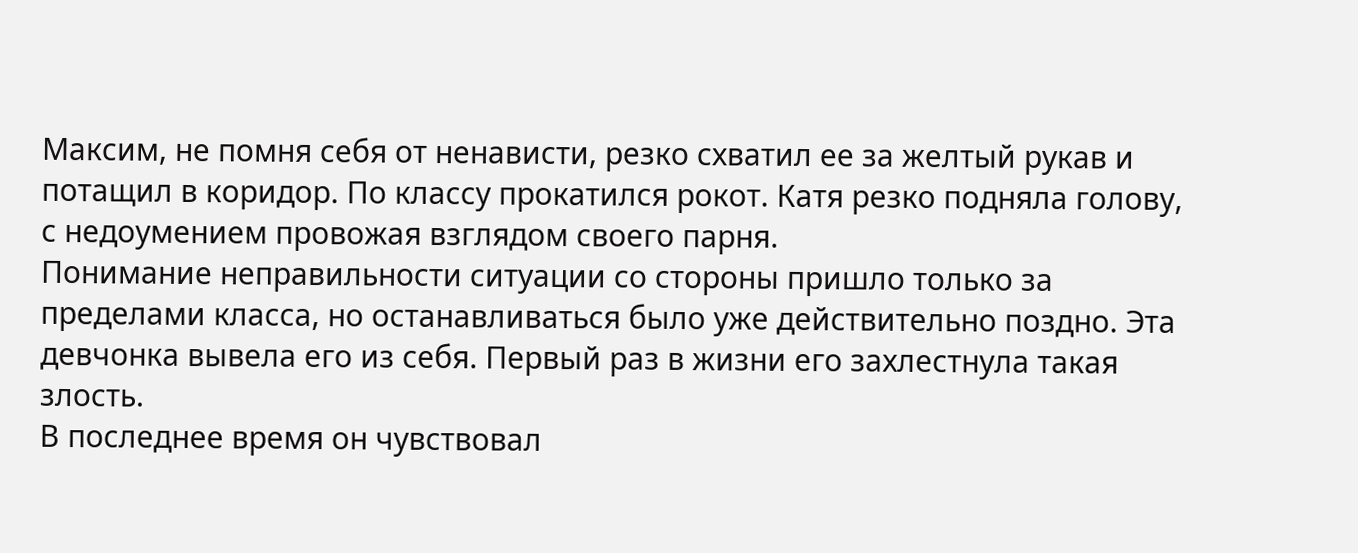Максим, не помня себя от ненависти, резко схватил ее за желтый рукав и потащил в коридор. По классу прокатился рокот. Катя резко подняла голову, с недоумением провожая взглядом своего парня.
Понимание неправильности ситуации со стороны пришло только за пределами класса, но останавливаться было уже действительно поздно. Эта девчонка вывела его из себя. Первый раз в жизни его захлестнула такая злость.
В последнее время он чувствовал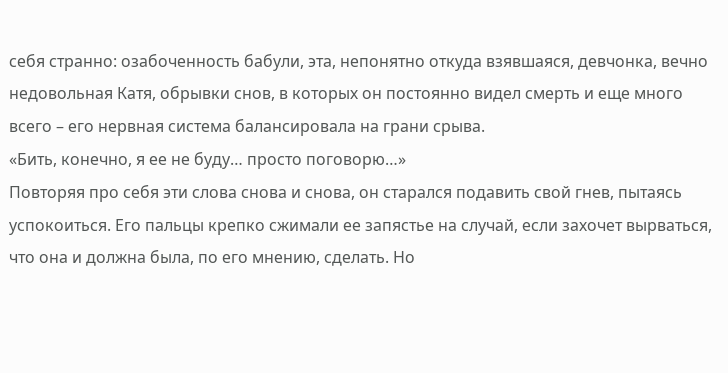себя странно: озабоченность бабули, эта, непонятно откуда взявшаяся, девчонка, вечно недовольная Катя, обрывки снов, в которых он постоянно видел смерть и еще много всего – его нервная система балансировала на грани срыва.
«Бить, конечно, я ее не буду… просто поговорю…»
Повторяя про себя эти слова снова и снова, он старался подавить свой гнев, пытаясь успокоиться. Его пальцы крепко сжимали ее запястье на случай, если захочет вырваться, что она и должна была, по его мнению, сделать. Но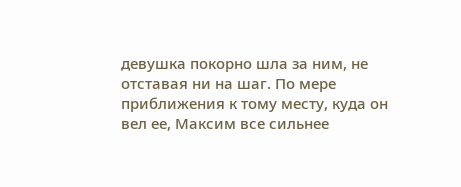девушка покорно шла за ним, не отставая ни на шаг. По мере приближения к тому месту, куда он вел ее, Максим все сильнее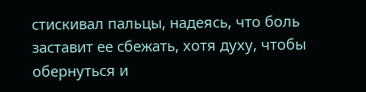стискивал пальцы, надеясь, что боль заставит ее сбежать, хотя духу, чтобы обернуться и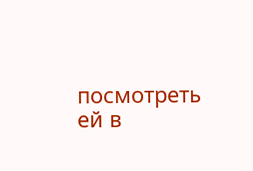посмотреть ей в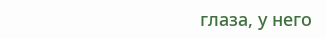глаза, у него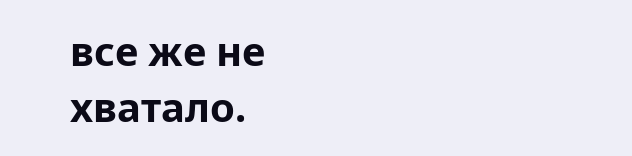все же не хватало.